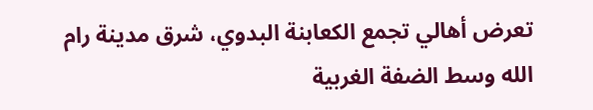تعرض أهالي تجمع الكعابنة البدوي، شرق مدينة رام الله وسط الضفة الغربية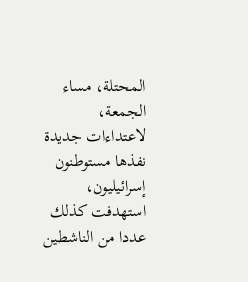المحتلة، مساء الجمعة، لاعتداءات جديدة نفذها مستوطنون إسرائيليون، استهدفت كذلك عددا من الناشطين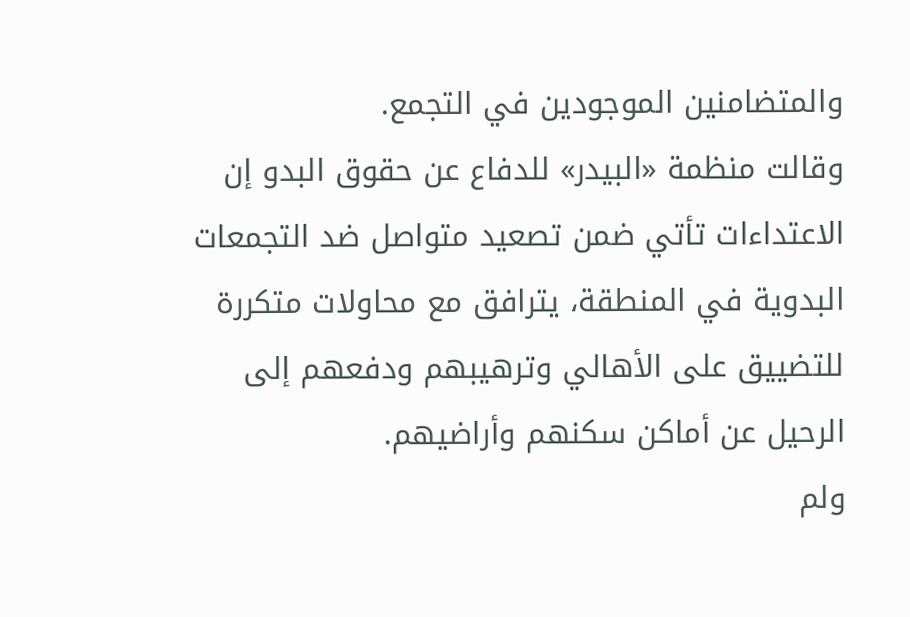والمتضامنين الموجودين في التجمع.
وقالت منظمة «البيدر» للدفاع عن حقوق البدو إن الاعتداءات تأتي ضمن تصعيد متواصل ضد التجمعات البدوية في المنطقة، يترافق مع محاولات متكررة للتضييق على الأهالي وترهيبهم ودفعهم إلى الرحيل عن أماكن سكنهم وأراضيهم.
ولم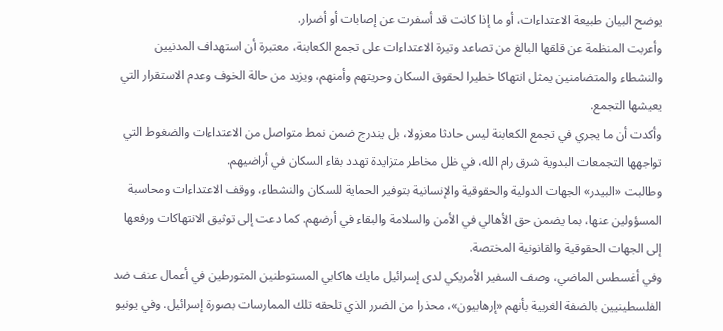يوضح البيان طبيعة الاعتداءات، أو ما إذا كانت قد أسفرت عن إصابات أو أضرار.
وأعربت المنظمة عن قلقها البالغ من تصاعد وتيرة الاعتداءات على تجمع الكعابنة، معتبرة أن استهداف المدنيين والنشطاء والمتضامنين يمثل انتهاكا خطيرا لحقوق السكان وحريتهم وأمنهم، ويزيد من حالة الخوف وعدم الاستقرار التي يعيشها التجمع.
وأكدت أن ما يجري في تجمع الكعابنة ليس حادثا معزولا، بل يندرج ضمن نمط متواصل من الاعتداءات والضغوط التي تواجهها التجمعات البدوية شرق رام الله، في ظل مخاطر متزايدة تهدد بقاء السكان في أراضيهم.
وطالبت «البيدر» الجهات الدولية والحقوقية والإنسانية بتوفير الحماية للسكان والنشطاء، ووقف الاعتداءات ومحاسبة المسؤولين عنها، بما يضمن حق الأهالي في الأمن والسلامة والبقاء في أرضهم. كما دعت إلى توثيق الانتهاكات ورفعها إلى الجهات الحقوقية والقانونية المختصة.
وفي أغسطس الماضي، وصف السفير الأمريكي لدى إسرائيل مايك هاكابي المستوطنين المتورطين في أعمال عنف ضد الفلسطينيين بالضفة الغربية بأنهم «إرهابيون»، محذرا من الضرر الذي تلحقه تلك الممارسات بصورة إسرائيل. وفي يونيو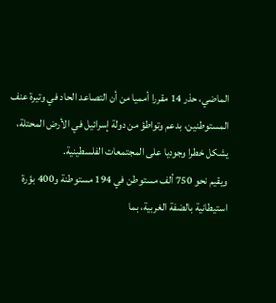الماضي، حذر 14 مقررا أمميا من أن التصاعد الحاد في وتيرة عنف المستوطنين، بدعم وتواطؤ من دولة إسرائيل في الأرض المحتلة، يشكل خطرا وجوديا على المجتمعات الفلسطينية.
ويقيم نحو 750 ألف مستوطن في 194 مستوطنة و400 بؤرة استيطانية بالضفة الغربية، بما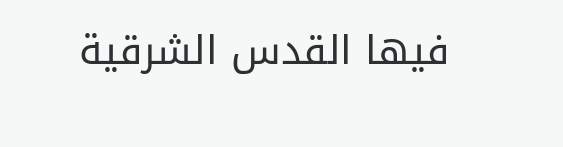فيها القدس الشرقية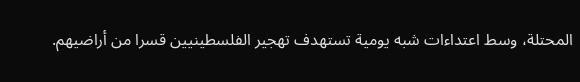المحتلة، وسط اعتداءات شبه يومية تستهدف تهجير الفلسطينيين قسرا من أراضيهم.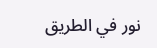نور في الطريق